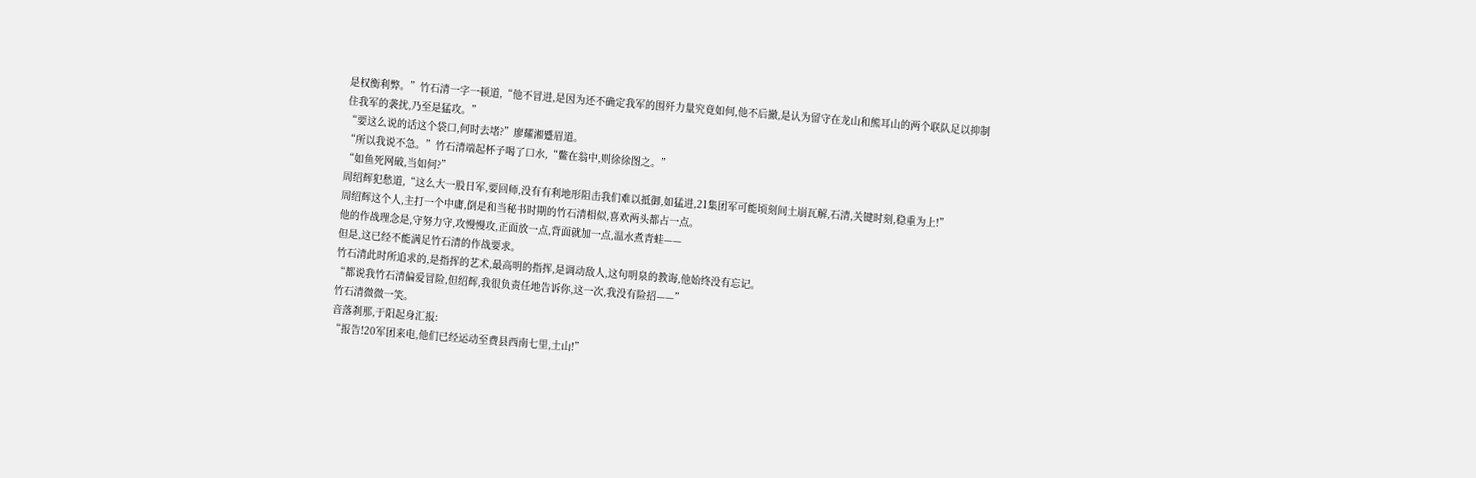是权衡利弊。”竹石清一字一顿道,“他不冒进,是因为还不确定我军的围歼力量究竟如何,他不后撤,是认为留守在龙山和熊耳山的两个联队足以抑制住我军的袭扰,乃至是猛攻。”
“要这么说的话这个袋口,何时去堵?”廖耀湘蹙眉道。
“所以我说不急。”竹石清端起杯子喝了口水,“鳖在翁中,则徐徐图之。”
“如鱼死网破,当如何?”
周绍辉犯愁道,“这么大一股日军,要回师,没有有利地形阻击我们难以抵御,如猛进,21集团军可能顷刻间土崩瓦解,石清,关键时刻,稳重为上!”
周绍辉这个人,主打一个中庸,倒是和当秘书时期的竹石清相似,喜欢两头都占一点。
他的作战理念是,守努力守,攻慢慢攻,正面放一点,背面就加一点,温水煮青蛙——
但是,这已经不能满足竹石清的作战要求。
竹石清此时所追求的,是指挥的艺术,最高明的指挥,是调动敌人,这句明泉的教诲,他始终没有忘记。
“都说我竹石清偏爱冒险,但绍辉,我很负责任地告诉你,这一次,我没有险招——”
竹石清微微一笑。
音落刹那,于阳起身汇报:
“报告!20军团来电,他们已经运动至费县西南七里,土山!”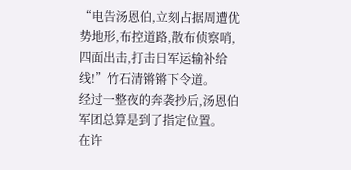“电告汤恩伯,立刻占据周遭优势地形,布控道路,散布侦察哨,四面出击,打击日军运输补给线!”竹石清锵锵下令道。
经过一整夜的奔袭抄后,汤恩伯军团总算是到了指定位置。
在许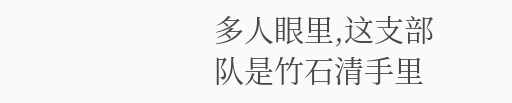多人眼里,这支部队是竹石清手里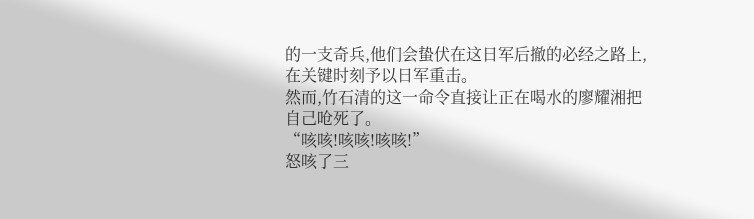的一支奇兵,他们会蛰伏在这日军后撤的必经之路上,在关键时刻予以日军重击。
然而,竹石清的这一命令直接让正在喝水的廖耀湘把自己呛死了。
“咳咳!咳咳!咳咳!”
怒咳了三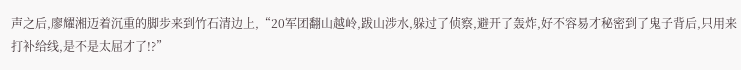声之后,廖耀湘迈着沉重的脚步来到竹石清边上,“20军团翻山越岭,跋山涉水,躲过了侦察,避开了轰炸,好不容易才秘密到了鬼子背后,只用来打补给线,是不是太屈才了!?”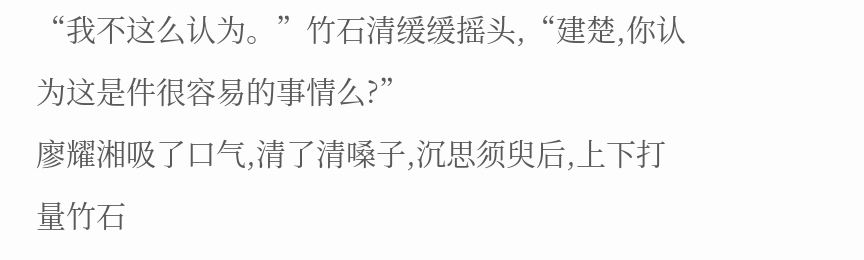“我不这么认为。”竹石清缓缓摇头,“建楚,你认为这是件很容易的事情么?”
廖耀湘吸了口气,清了清嗓子,沉思须臾后,上下打量竹石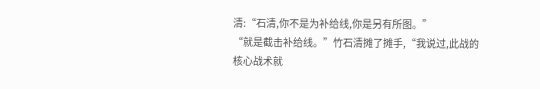清:“石清,你不是为补给线,你是另有所图。”
“就是截击补给线。”竹石清摊了摊手,“我说过,此战的核心战术就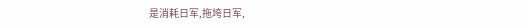是消耗日军,拖垮日军,